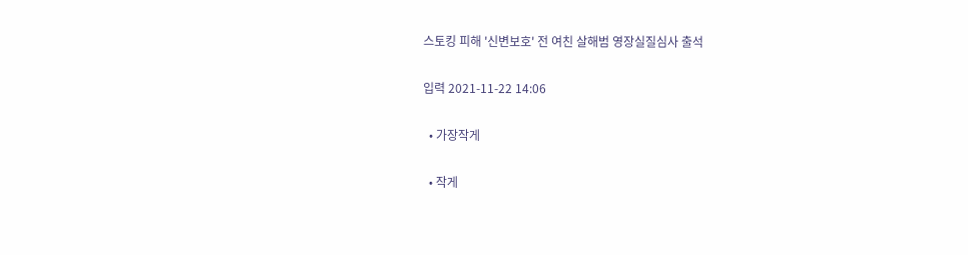스토킹 피해 '신변보호' 전 여친 살해범 영장실질심사 출석

입력 2021-11-22 14:06

  • 가장작게

  • 작게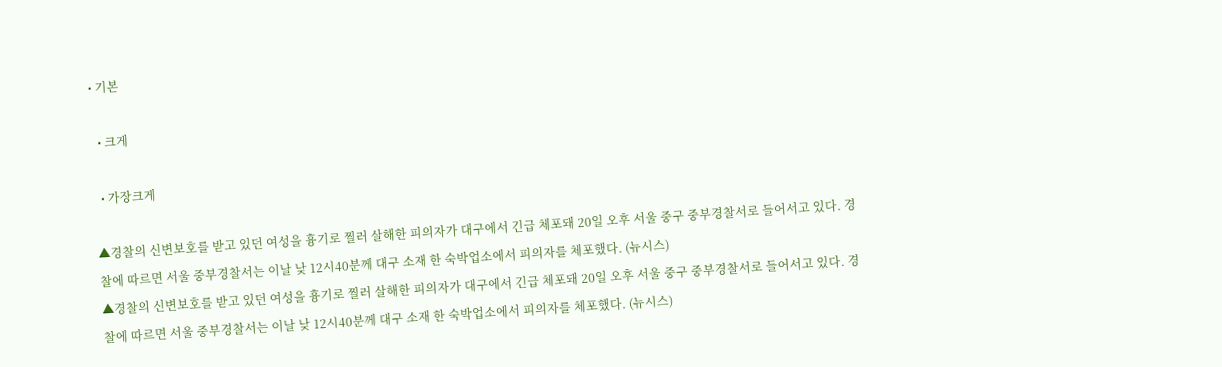• 기본

  • 크게

  • 가장크게

▲경찰의 신변보호를 받고 있던 여성을 흉기로 찔러 살해한 피의자가 대구에서 긴급 체포돼 20일 오후 서울 중구 중부경찰서로 들어서고 있다. 경찰에 따르면 서울 중부경찰서는 이날 낮 12시40분께 대구 소재 한 숙박업소에서 피의자를 체포했다. (뉴시스)
▲경찰의 신변보호를 받고 있던 여성을 흉기로 찔러 살해한 피의자가 대구에서 긴급 체포돼 20일 오후 서울 중구 중부경찰서로 들어서고 있다. 경찰에 따르면 서울 중부경찰서는 이날 낮 12시40분께 대구 소재 한 숙박업소에서 피의자를 체포했다. (뉴시스)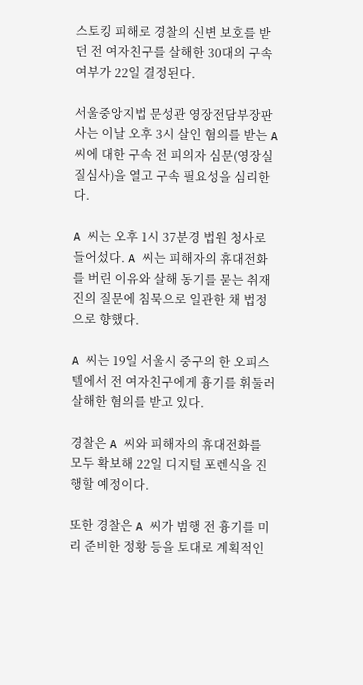스토킹 피해로 경찰의 신변 보호를 받던 전 여자친구를 살해한 30대의 구속 여부가 22일 결정된다.

서울중앙지법 문성관 영장전담부장판사는 이날 오후 3시 살인 혐의를 받는 A 씨에 대한 구속 전 피의자 심문(영장실질심사)을 열고 구속 필요성을 심리한다.

A 씨는 오후 1시 37분경 법원 청사로 들어섰다. A 씨는 피해자의 휴대전화를 버린 이유와 살해 동기를 묻는 취재진의 질문에 침묵으로 일관한 채 법정으로 향했다.

A 씨는 19일 서울시 중구의 한 오피스텔에서 전 여자친구에게 흉기를 휘둘러 살해한 혐의를 받고 있다.

경찰은 A 씨와 피해자의 휴대전화를 모두 확보해 22일 디지털 포렌식을 진행할 예정이다.

또한 경찰은 A 씨가 범행 전 흉기를 미리 준비한 정황 등을 토대로 계획적인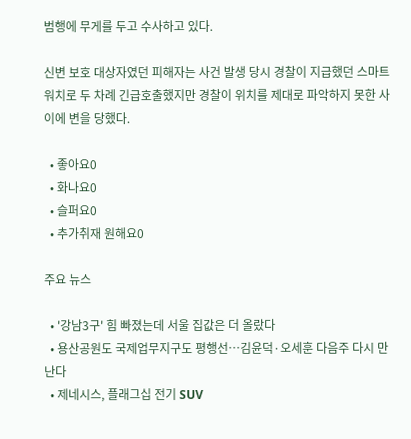범행에 무게를 두고 수사하고 있다.

신변 보호 대상자였던 피해자는 사건 발생 당시 경찰이 지급했던 스마트워치로 두 차례 긴급호출했지만 경찰이 위치를 제대로 파악하지 못한 사이에 변을 당했다.

  • 좋아요0
  • 화나요0
  • 슬퍼요0
  • 추가취재 원해요0

주요 뉴스

  • '강남3구' 힘 빠졌는데 서울 집값은 더 올랐다
  • 용산공원도 국제업무지구도 평행선…김윤덕·오세훈 다음주 다시 만난다
  • 제네시스, 플래그십 전기 SUV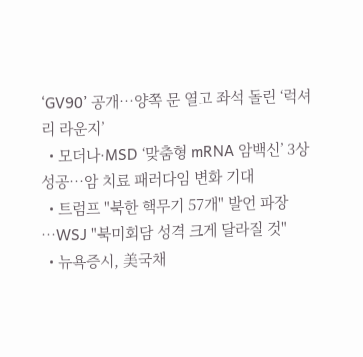‘GV90’ 공개…양쪽 문 열고 좌석 돌린 ‘럭셔리 라운지’
  • 모더나·MSD ‘맞춤형 mRNA 암백신’ 3상 성공…암 치료 패러다임 변화 기대
  • 트럼프 "북한 핵무기 57개" 발언 파장⋯WSJ "북미회담 성격 크게 달라질 것"
  • 뉴욕증시, 美국채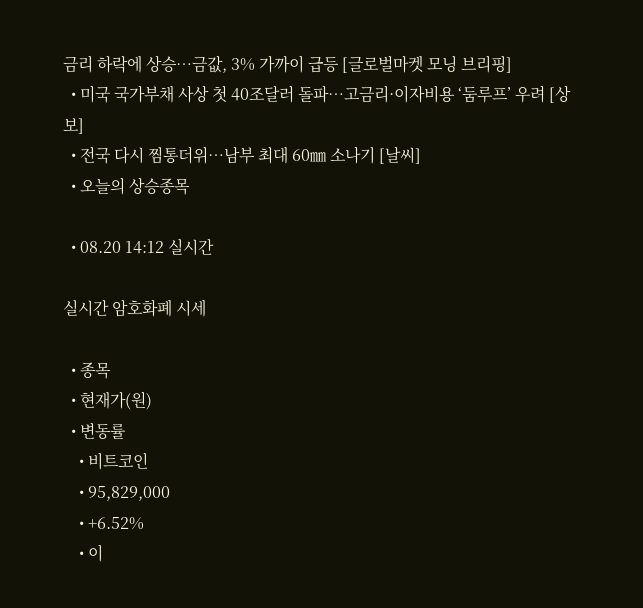금리 하락에 상승…금값, 3% 가까이 급등 [글로벌마켓 모닝 브리핑]
  • 미국 국가부채 사상 첫 40조달러 돌파…고금리·이자비용 ‘둠루프’ 우려 [상보]
  • 전국 다시 찜통더위⋯남부 최대 60㎜ 소나기 [날씨]
  • 오늘의 상승종목

  • 08.20 14:12 실시간

실시간 암호화폐 시세

  • 종목
  • 현재가(원)
  • 변동률
    • 비트코인
    • 95,829,000
    • +6.52%
    • 이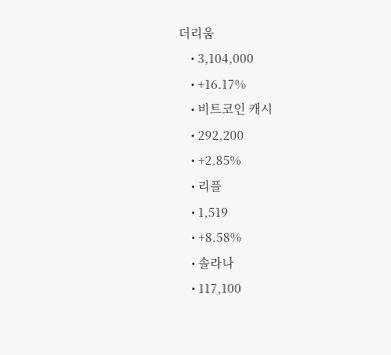더리움
    • 3,104,000
    • +16.17%
    • 비트코인 캐시
    • 292,200
    • +2.85%
    • 리플
    • 1,519
    • +8.58%
    • 솔라나
    • 117,100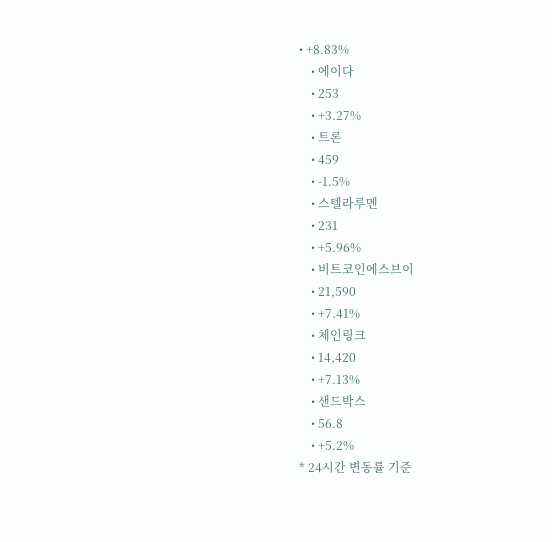• +8.83%
    • 에이다
    • 253
    • +3.27%
    • 트론
    • 459
    • -1.5%
    • 스텔라루멘
    • 231
    • +5.96%
    • 비트코인에스브이
    • 21,590
    • +7.41%
    • 체인링크
    • 14,420
    • +7.13%
    • 샌드박스
    • 56.8
    • +5.2%
* 24시간 변동률 기준